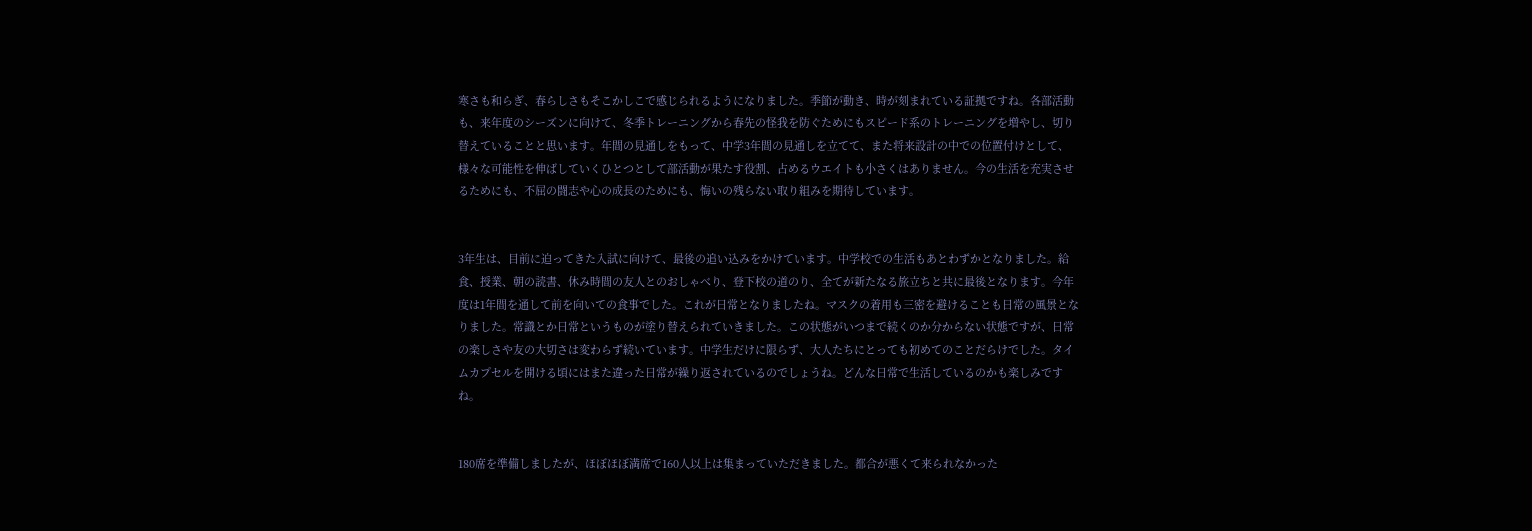寒さも和らぎ、春らしさもそこかしこで感じられるようになりました。季節が動き、時が刻まれている証拠ですね。各部活動も、来年度のシーズンに向けて、冬季トレーニングから春先の怪我を防ぐためにもスピード系のトレーニングを増やし、切り替えていることと思います。年間の見通しをもって、中学3年間の見通しを立てて、また将来設計の中での位置付けとして、様々な可能性を伸ばしていくひとつとして部活動が果たす役割、占めるウエイトも小さくはありません。今の生活を充実させるためにも、不屈の闘志や心の成長のためにも、悔いの残らない取り組みを期待しています。


3年生は、目前に迫ってきた入試に向けて、最後の追い込みをかけています。中学校での生活もあとわずかとなりました。給食、授業、朝の読書、休み時間の友人とのおしゃべり、登下校の道のり、全てが新たなる旅立ちと共に最後となります。今年度は1年間を通して前を向いての食事でした。これが日常となりましたね。マスクの着用も三密を避けることも日常の風景となりました。常識とか日常というものが塗り替えられていきました。この状態がいつまで続くのか分からない状態ですが、日常の楽しさや友の大切さは変わらず続いています。中学生だけに限らず、大人たちにとっても初めてのことだらけでした。タイムカプセルを開ける頃にはまた違った日常が繰り返されているのでしょうね。どんな日常で生活しているのかも楽しみですね。


180席を準備しましたが、ほぼほぼ満席で160人以上は集まっていただきました。都合が悪くて来られなかった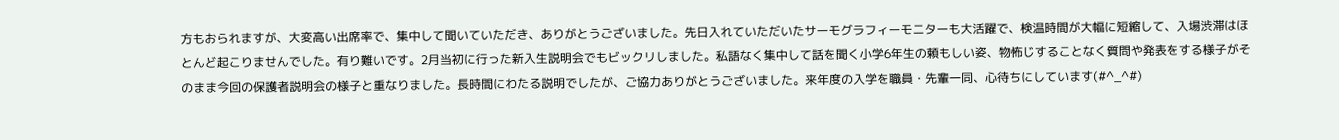方もおられますが、大変高い出席率で、集中して聞いていただき、ありがとうございました。先日入れていただいたサーモグラフィーモニターも大活躍で、検温時間が大幅に短縮して、入場渋滞はほとんど起こりませんでした。有り難いです。2月当初に行った新入生説明会でもビックリしました。私語なく集中して話を聞く小学6年生の頼もしい姿、物怖じすることなく質問や発表をする様子がそのまま今回の保護者説明会の様子と重なりました。長時間にわたる説明でしたが、ご協力ありがとうございました。来年度の入学を職員・先輩一同、心待ちにしています(#^_^#)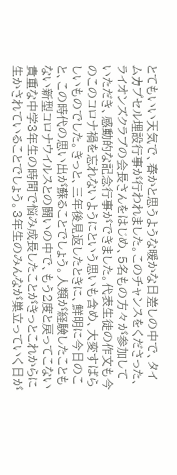とてもいい天気で、春かと思うような暖かな日差しの中で、タイムカプセル埋設行事が行われました。このチャンスをくださった、ライオンズクラブの会長さんをはじめ、5名もの方々が参加していただき、感動的な記念行事ができました。代表生徒の作文も今のこのコロナ禍を忘れないようにという思いも含め、大変すばらしいものでした。きっと、三年後見返したときに、鮮明に今日のこと、この時代の思い出が蘇ることでしょう。人類が経験したこともない新型コロナウイルスとの闘いの中で、もう2度と戻ってこない貴重な中学3年生の時間で悩み成長したことがきっとこれからに生かされていることでしょう。3年生のみんなが巣立っていく日が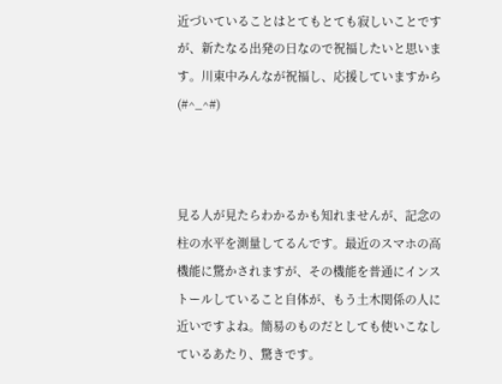近づいていることはとてもとても寂しいことですが、新たなる出発の日なので祝福したいと思います。川東中みんなが祝福し、応援していますから(#^_^#)



見る人が見たらわかるかも知れませんが、記念の柱の水平を測量してるんです。最近のスマホの高機能に驚かされますが、その機能を普通にインストールしていること自体が、もう土木関係の人に近いですよね。簡易のものだとしても使いこなしているあたり、驚きです。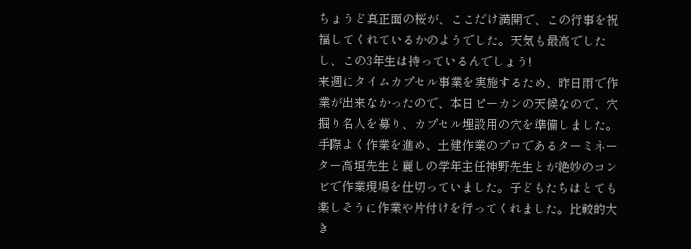ちょうど真正面の桜が、ここだけ満開で、この行事を祝福してくれているかのようでした。天気も最高でしたし、この3年生は持っているんでしょう!
来週にタイムカプセル事業を実施するため、昨日雨で作業が出来なかったので、本日ピーカンの天候なので、穴掘り名人を募り、カプセル埋設用の穴を準備しました。手際よく作業を進め、土建作業のプロであるターミネーター高垣先生と麗しの学年主任神野先生とが絶妙のコンビで作業現場を仕切っていました。子どもたちはとても楽しそうに作業や片付けを行ってくれました。比較的大き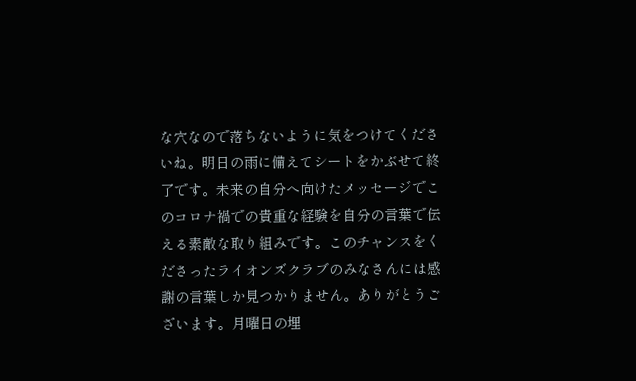な穴なので落ちないように気をつけてくださいね。明日の雨に備えてシートをかぶせて終了です。未来の自分へ向けたメッセージでこのコロナ禍での貴重な経験を自分の言葉で伝える素敵な取り組みです。このチャンスをくださったライオンズクラブのみなさんには感謝の言葉しか見つかりません。ありがとうございます。月曜日の埋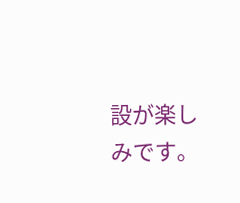設が楽しみです。